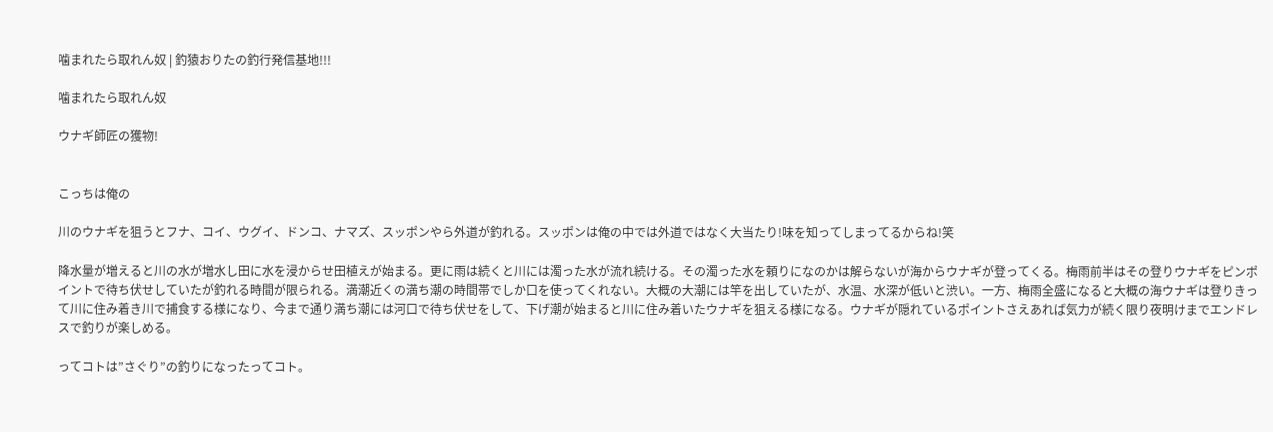噛まれたら取れん奴 | 釣猿おりたの釣行発信基地!!!

噛まれたら取れん奴

ウナギ師匠の獲物!


こっちは俺の

川のウナギを狙うとフナ、コイ、ウグイ、ドンコ、ナマズ、スッポンやら外道が釣れる。スッポンは俺の中では外道ではなく大当たり!味を知ってしまってるからね!笑

降水量が増えると川の水が増水し田に水を浸からせ田植えが始まる。更に雨は続くと川には濁った水が流れ続ける。その濁った水を頼りになのかは解らないが海からウナギが登ってくる。梅雨前半はその登りウナギをピンポイントで待ち伏せしていたが釣れる時間が限られる。満潮近くの満ち潮の時間帯でしか口を使ってくれない。大概の大潮には竿を出していたが、水温、水深が低いと渋い。一方、梅雨全盛になると大概の海ウナギは登りきって川に住み着き川で捕食する様になり、今まで通り満ち潮には河口で待ち伏せをして、下げ潮が始まると川に住み着いたウナギを狙える様になる。ウナギが隠れているポイントさえあれば気力が続く限り夜明けまでエンドレスで釣りが楽しめる。

ってコトは”さぐり”の釣りになったってコト。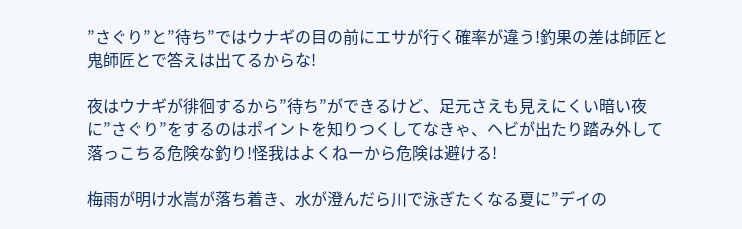”さぐり”と”待ち”ではウナギの目の前にエサが行く確率が違う!釣果の差は師匠と鬼師匠とで答えは出てるからな!

夜はウナギが徘徊するから”待ち”ができるけど、足元さえも見えにくい暗い夜に”さぐり”をするのはポイントを知りつくしてなきゃ、ヘビが出たり踏み外して落っこちる危険な釣り!怪我はよくねーから危険は避ける!

梅雨が明け水嵩が落ち着き、水が澄んだら川で泳ぎたくなる夏に”デイの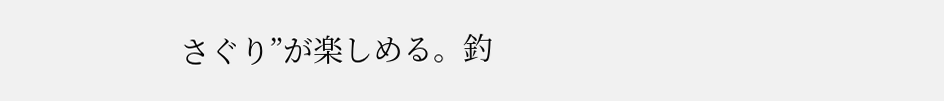さぐり”が楽しめる。釣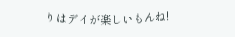りはデイが楽しいもんね!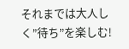それまでは大人しく”待ち”を楽しむ!